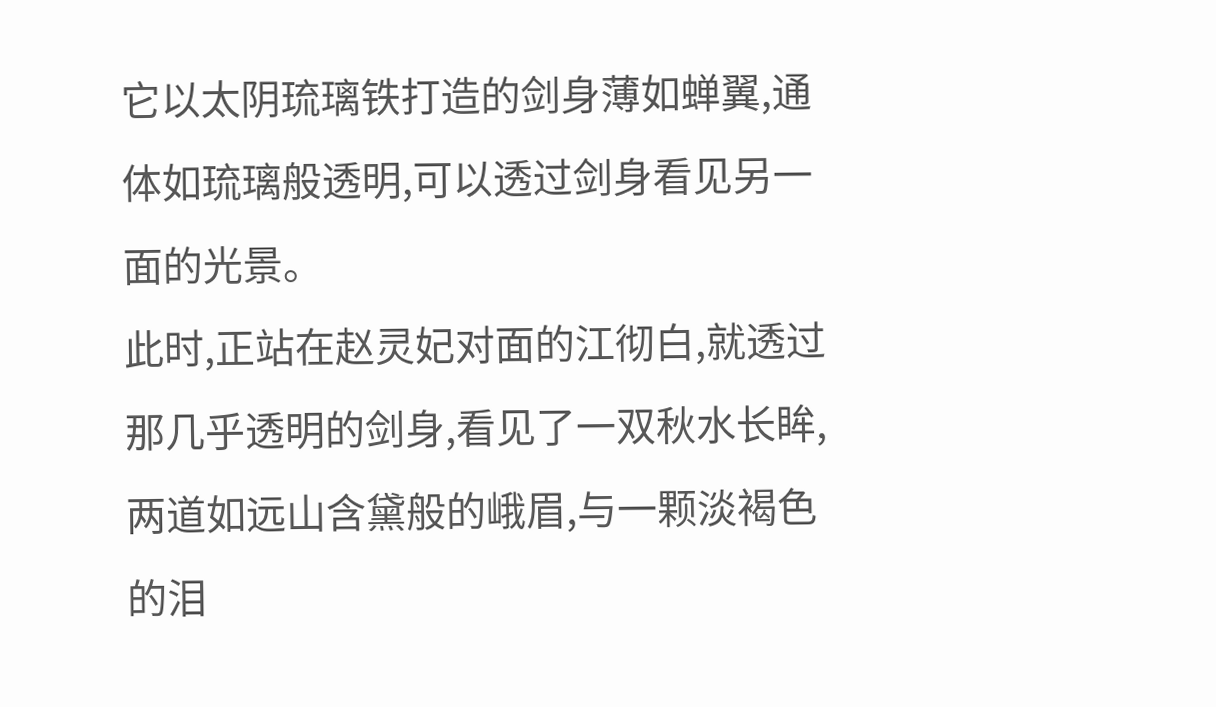它以太阴琉璃铁打造的剑身薄如蝉翼,通体如琉璃般透明,可以透过剑身看见另一面的光景。
此时,正站在赵灵妃对面的江彻白,就透过那几乎透明的剑身,看见了一双秋水长眸,两道如远山含黛般的峨眉,与一颗淡褐色的泪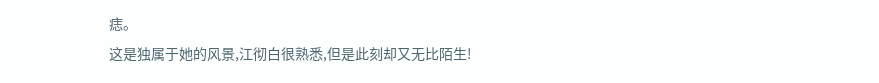痣。
这是独属于她的风景,江彻白很熟悉,但是此刻却又无比陌生!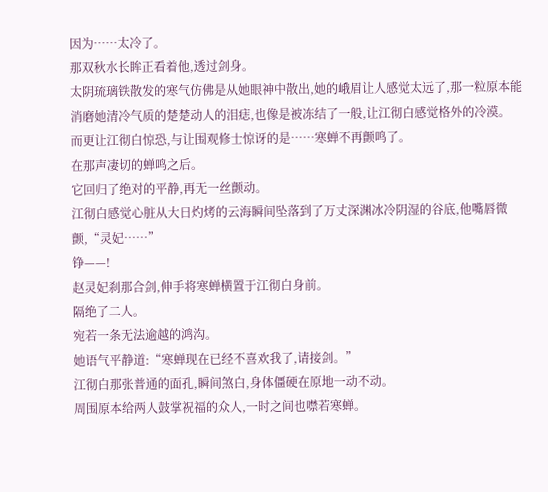因为……太冷了。
那双秋水长眸正看着他,透过剑身。
太阴琉璃铁散发的寒气仿佛是从她眼神中散出,她的峨眉让人感觉太远了,那一粒原本能消磨她清冷气质的楚楚动人的泪痣,也像是被冻结了一般,让江彻白感觉格外的冷漠。
而更让江彻白惊恐,与让围观修士惊讶的是……寒蝉不再颤鸣了。
在那声凄切的蝉鸣之后。
它回归了绝对的平静,再无一丝颤动。
江彻白感觉心脏从大日灼烤的云海瞬间坠落到了万丈深渊冰冷阴湿的谷底,他嘴唇微颤,“灵妃……”
铮——!
赵灵妃刹那合剑,伸手将寒蝉横置于江彻白身前。
隔绝了二人。
宛若一条无法逾越的鸿沟。
她语气平静道:“寒蝉现在已经不喜欢我了,请接剑。”
江彻白那张普通的面孔,瞬间煞白,身体僵硬在原地一动不动。
周围原本给两人鼓掌祝福的众人,一时之间也噤若寒蝉。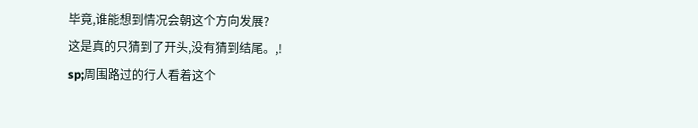毕竟,谁能想到情况会朝这个方向发展?
这是真的只猜到了开头,没有猜到结尾。,!
sp;周围路过的行人看着这个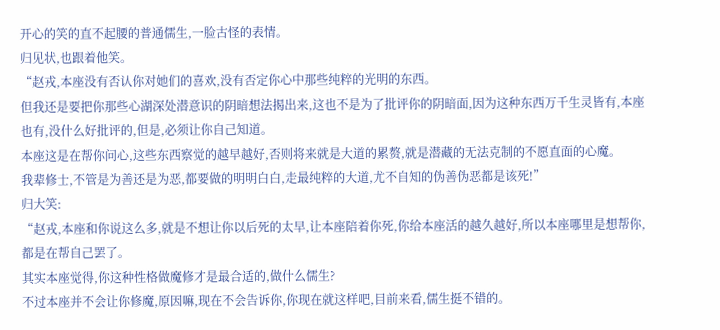开心的笑的直不起腰的普通儒生,一脸古怪的表情。
归见状,也跟着他笑。
“赵戎,本座没有否认你对她们的喜欢,没有否定你心中那些纯粹的光明的东西。
但我还是要把你那些心湖深处潜意识的阴暗想法揭出来,这也不是为了批评你的阴暗面,因为这种东西万千生灵皆有,本座也有,没什么好批评的,但是,必须让你自己知道。
本座这是在帮你问心,这些东西察觉的越早越好,否则将来就是大道的累赘,就是潜藏的无法克制的不愿直面的心魔。
我辈修士,不管是为善还是为恶,都要做的明明白白,走最纯粹的大道,尤不自知的伪善伪恶都是该死!”
归大笑:
“赵戎,本座和你说这么多,就是不想让你以后死的太早,让本座陪着你死,你给本座活的越久越好,所以本座哪里是想帮你,都是在帮自己罢了。
其实本座觉得,你这种性格做魔修才是最合适的,做什么儒生?
不过本座并不会让你修魔,原因嘛,现在不会告诉你,你现在就这样吧,目前来看,儒生挺不错的。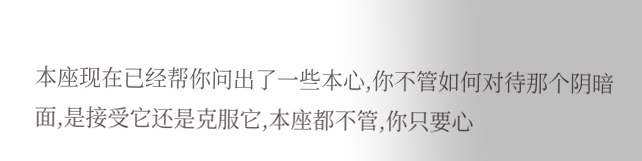本座现在已经帮你问出了一些本心,你不管如何对待那个阴暗面,是接受它还是克服它,本座都不管,你只要心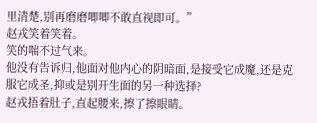里清楚,别再磨磨唧唧不敢直视即可。”
赵戎笑着笑着。
笑的喘不过气来。
他没有告诉归,他面对他内心的阴暗面,是接受它成魔,还是克服它成圣,抑或是别开生面的另一种选择?
赵戎捂着肚子,直起腰来,擦了擦眼睛。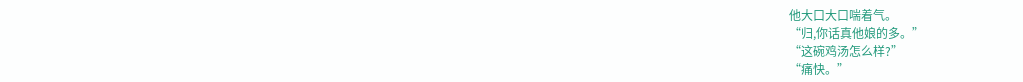他大口大口喘着气。
“归,你话真他娘的多。”
“这碗鸡汤怎么样?”
“痛快。”